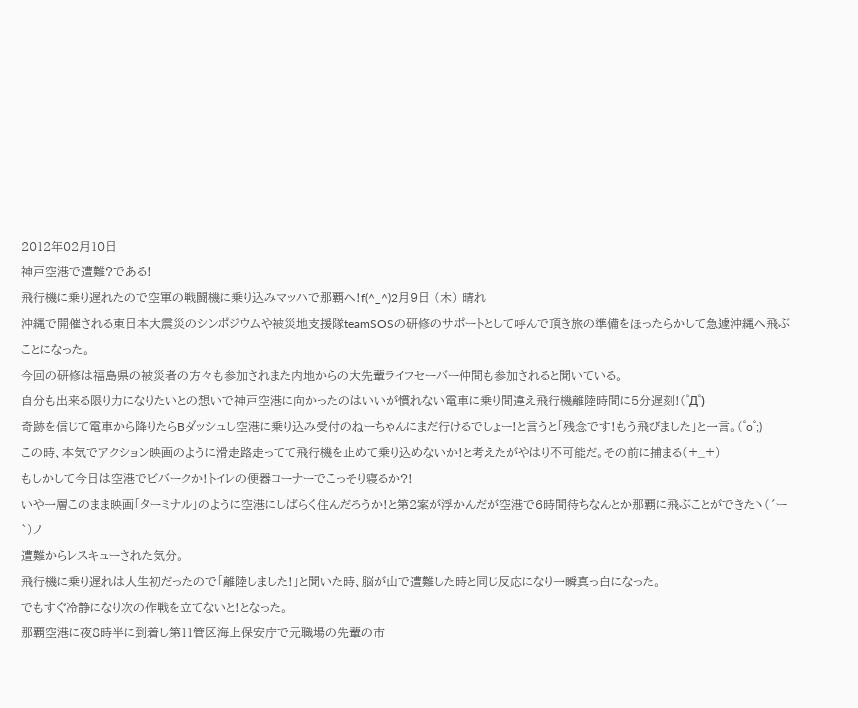2012年02月10日
神戸空港で遭難?である!
飛行機に乗り遅れたので空軍の戦闘機に乗り込みマッハで那覇へ!f(^_^)2月9日 (木) 晴れ
沖縄で開催される東日本大震災のシンポジウムや被災地支援隊teamSOSの研修のサポートとして呼んで頂き旅の準備をほったらかして急遽沖縄へ飛ぶことになった。
今回の研修は福島県の被災者の方々も参加されまた内地からの大先輩ライフセーバー仲間も参加されると聞いている。
自分も出来る限り力になりたいとの想いで神戸空港に向かったのはいいが慣れない電車に乗り間違え飛行機離陸時間に5分遅刻!(゜Д゜)
奇跡を信じて電車から降りたらBダッシュし空港に乗り込み受付のねーちゃんにまだ行けるでしょー!と言うと「残念です!もう飛びました」と一言。(゜o゜;)
この時、本気でアクション映画のように滑走路走ってて飛行機を止めて乗り込めないか!と考えたがやはり不可能だ。その前に捕まる(+_+)
もしかして今日は空港でビバークか!トイレの便器コーナーでこっそり寝るか?!
いや一層このまま映画「ターミナル」のように空港にしばらく住んだろうか!と第2案が浮かんだが空港で6時間待ちなんとか那覇に飛ぶことができたヽ(´ー`)ノ
遭難からレスキューされた気分。
飛行機に乗り遅れは人生初だったので「離陸しました!」と聞いた時、脳が山で遭難した時と同じ反応になり一瞬真っ白になった。
でもすぐ冷静になり次の作戦を立てないと!となった。
那覇空港に夜8時半に到着し第11管区海上保安庁で元職場の先輩の市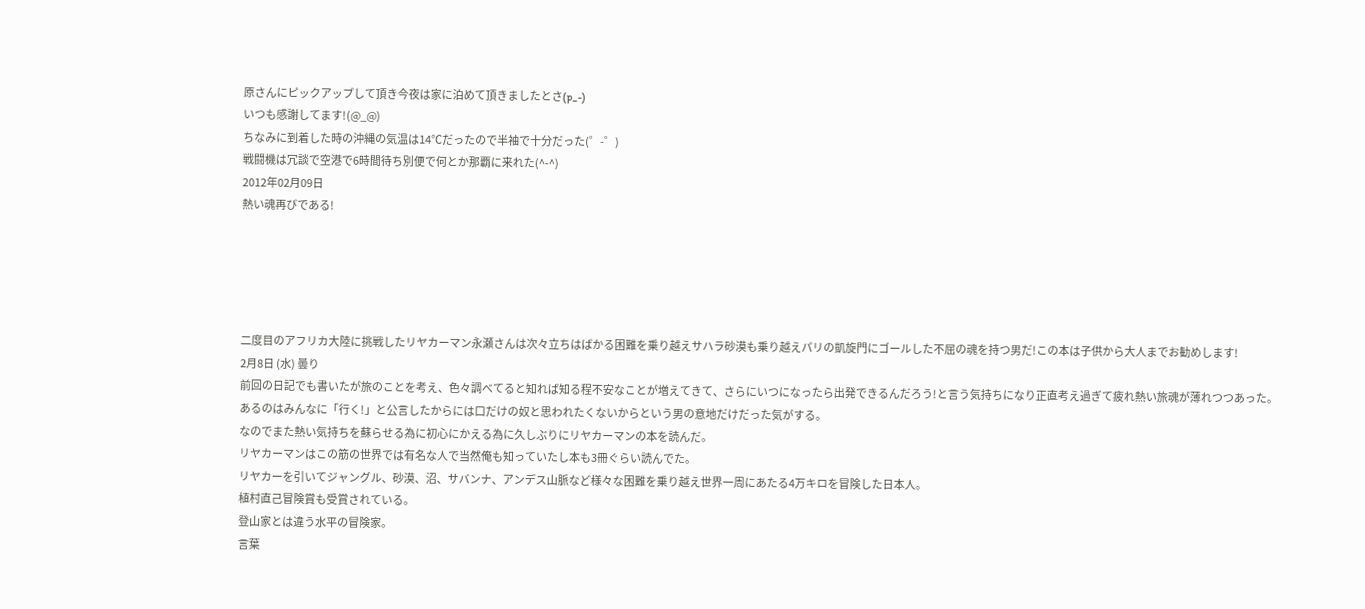原さんにピックアップして頂き今夜は家に泊めて頂きましたとさ(p_-)
いつも感謝してます!(@_@)
ちなみに到着した時の沖縄の気温は14℃だったので半袖で十分だった(゜-゜)
戦闘機は冗談で空港で6時間待ち別便で何とか那覇に来れた(^-^)
2012年02月09日
熱い魂再びである!





二度目のアフリカ大陸に挑戦したリヤカーマン永瀬さんは次々立ちはばかる困難を乗り越えサハラ砂漠も乗り越えパリの凱旋門にゴールした不屈の魂を持つ男だ!この本は子供から大人までお勧めします!
2月8日 (水) 曇り
前回の日記でも書いたが旅のことを考え、色々調べてると知れば知る程不安なことが増えてきて、さらにいつになったら出発できるんだろう!と言う気持ちになり正直考え過ぎて疲れ熱い旅魂が薄れつつあった。
あるのはみんなに「行く!」と公言したからには口だけの奴と思われたくないからという男の意地だけだった気がする。
なのでまた熱い気持ちを蘇らせる為に初心にかえる為に久しぶりにリヤカーマンの本を読んだ。
リヤカーマンはこの筋の世界では有名な人で当然俺も知っていたし本も3冊ぐらい読んでた。
リヤカーを引いてジャングル、砂漠、沼、サバンナ、アンデス山脈など様々な困難を乗り越え世界一周にあたる4万キロを冒険した日本人。
植村直己冒険賞も受賞されている。
登山家とは違う水平の冒険家。
言葉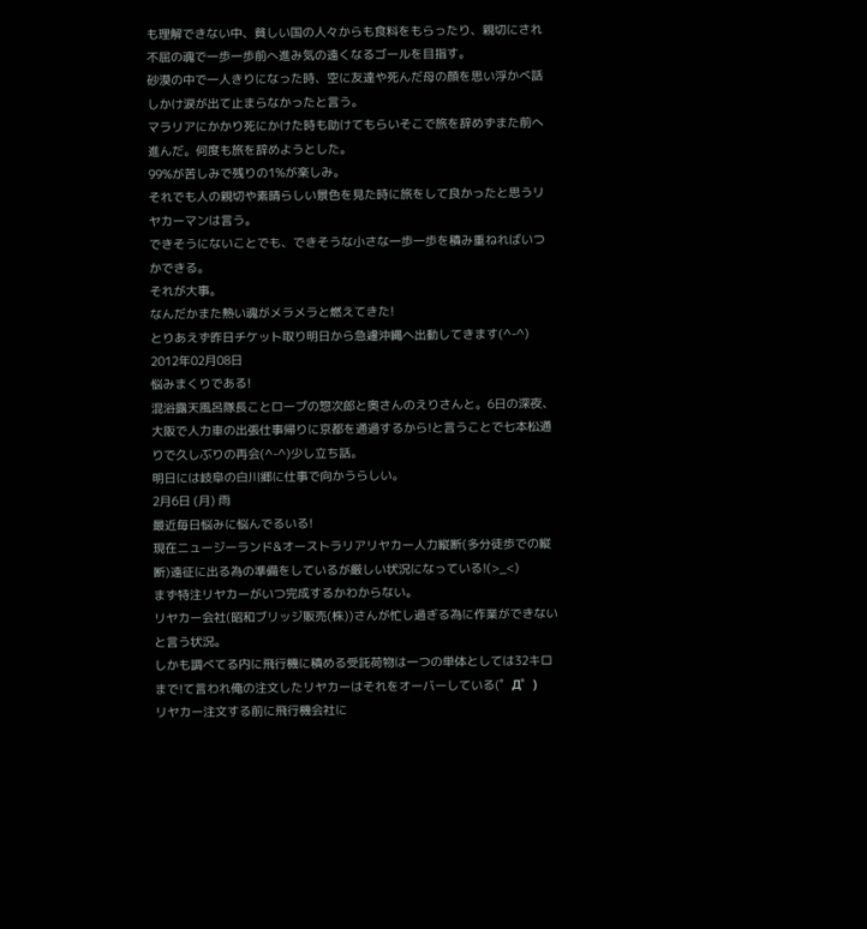も理解できない中、貧しい国の人々からも食料をもらったり、親切にされ不屈の魂で一歩一歩前へ進み気の遠くなるゴールを目指す。
砂漠の中で一人きりになった時、空に友達や死んだ母の顔を思い浮かべ話しかけ涙が出て止まらなかったと言う。
マラリアにかかり死にかけた時も助けてもらいそこで旅を辞めずまた前へ進んだ。何度も旅を辞めようとした。
99%が苦しみで残りの1%が楽しみ。
それでも人の親切や素晴らしい景色を見た時に旅をして良かったと思うリヤカーマンは言う。
できそうにないことでも、できそうな小さな一歩一歩を積み重ねればいつかできる。
それが大事。
なんだかまた熱い魂がメラメラと燃えてきた!
とりあえず昨日チケット取り明日から急遽沖縄へ出動してきます(^-^)
2012年02月08日
悩みまくりである!
混浴露天風呂隊長ことロープの惣次郎と奥さんのえりさんと。6日の深夜、大阪で人力車の出張仕事帰りに京都を通過するから!と言うことで七本松通りで久しぶりの再会(^-^)少し立ち話。
明日には岐阜の白川郷に仕事で向かうらしい。
2月6日 (月) 雨
最近毎日悩みに悩んでるいる!
現在ニュージーランド&オーストラリアリヤカー人力縦断(多分徒歩での縦断)遠征に出る為の準備をしているが厳しい状況になっている!(>_<)
まず特注リヤカーがいつ完成するかわからない。
リヤカー会社(昭和ブリッジ販売(株))さんが忙し過ぎる為に作業ができないと言う状況。
しかも調べてる内に飛行機に積める受託荷物は一つの単体としては32キロまで!て言われ俺の注文したリヤカーはそれをオーバーしている(゜Д゜)
リヤカー注文する前に飛行機会社に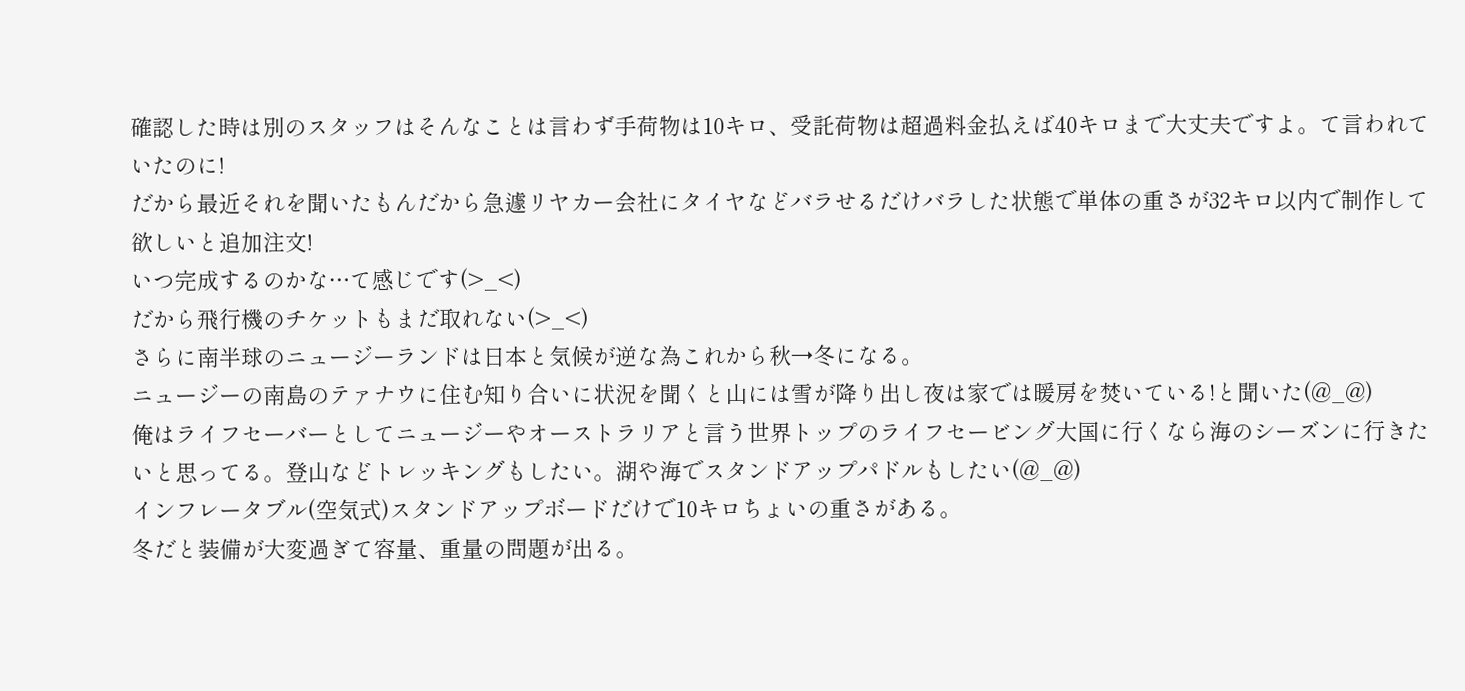確認した時は別のスタッフはそんなことは言わず手荷物は10キロ、受託荷物は超過料金払えば40キロまで大丈夫ですよ。て言われていたのに!
だから最近それを聞いたもんだから急遽リヤカー会社にタイヤなどバラせるだけバラした状態で単体の重さが32キロ以内で制作して欲しいと追加注文!
いつ完成するのかな…て感じです(>_<)
だから飛行機のチケットもまだ取れない(>_<)
さらに南半球のニュージーランドは日本と気候が逆な為これから秋→冬になる。
ニュージーの南島のテァナウに住む知り合いに状況を聞くと山には雪が降り出し夜は家では暖房を焚いている!と聞いた(@_@)
俺はライフセーバーとしてニュージーやオーストラリアと言う世界トップのライフセービング大国に行くなら海のシーズンに行きたいと思ってる。登山などトレッキングもしたい。湖や海でスタンドアップパドルもしたい(@_@)
インフレータブル(空気式)スタンドアップボードだけで10キロちょいの重さがある。
冬だと装備が大変過ぎて容量、重量の問題が出る。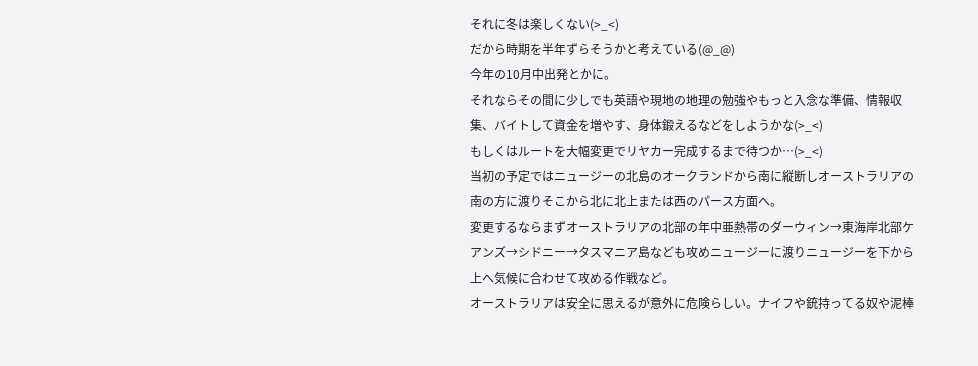それに冬は楽しくない(>_<)
だから時期を半年ずらそうかと考えている(@_@)
今年の10月中出発とかに。
それならその間に少しでも英語や現地の地理の勉強やもっと入念な準備、情報収集、バイトして資金を増やす、身体鍛えるなどをしようかな(>_<)
もしくはルートを大幅変更でリヤカー完成するまで待つか…(>_<)
当初の予定ではニュージーの北島のオークランドから南に縦断しオーストラリアの南の方に渡りそこから北に北上または西のパース方面へ。
変更するならまずオーストラリアの北部の年中亜熱帯のダーウィン→東海岸北部ケアンズ→シドニー→タスマニア島なども攻めニュージーに渡りニュージーを下から上へ気候に合わせて攻める作戦など。
オーストラリアは安全に思えるが意外に危険らしい。ナイフや銃持ってる奴や泥棒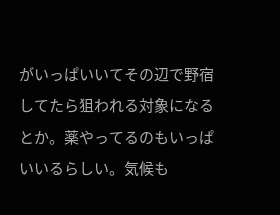がいっぱいいてその辺で野宿してたら狙われる対象になるとか。薬やってるのもいっぱいいるらしい。気候も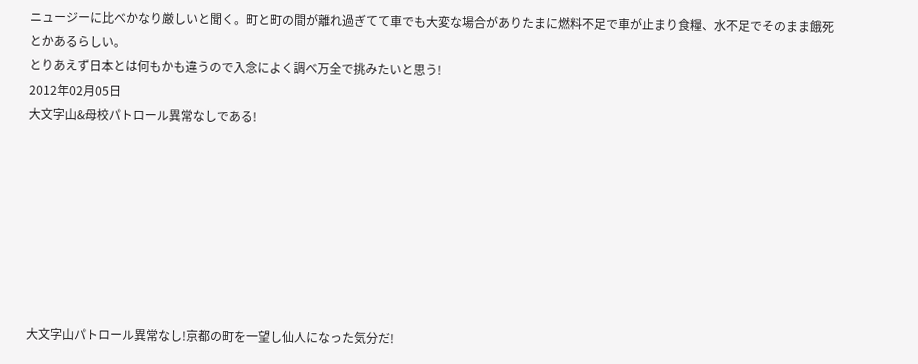ニュージーに比べかなり厳しいと聞く。町と町の間が離れ過ぎてて車でも大変な場合がありたまに燃料不足で車が止まり食糧、水不足でそのまま餓死とかあるらしい。
とりあえず日本とは何もかも違うので入念によく調べ万全で挑みたいと思う!
2012年02月05日
大文字山&母校パトロール異常なしである!








大文字山パトロール異常なし!京都の町を一望し仙人になった気分だ!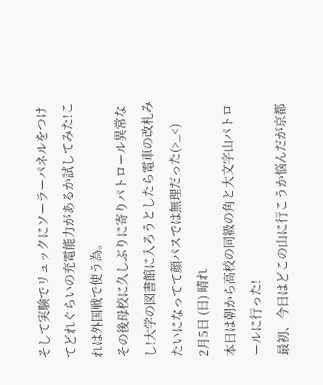そして実験でリュックにソーラーパネルをつけてどれぐらいの充電能力があるか試してみた!これは外国戦で使う為。
その後母校に久しぶりに寄りパトロール異常なし!大学の図書館に入ろうとしたら電車の改札みたいになってて顔パスでは無理だった(>_<)
2月5日 (日) 晴れ
本日は朝から高校の同級の角と大文字山パトロールに行った!
最初、今日はどこの山に行こうか悩んだが京都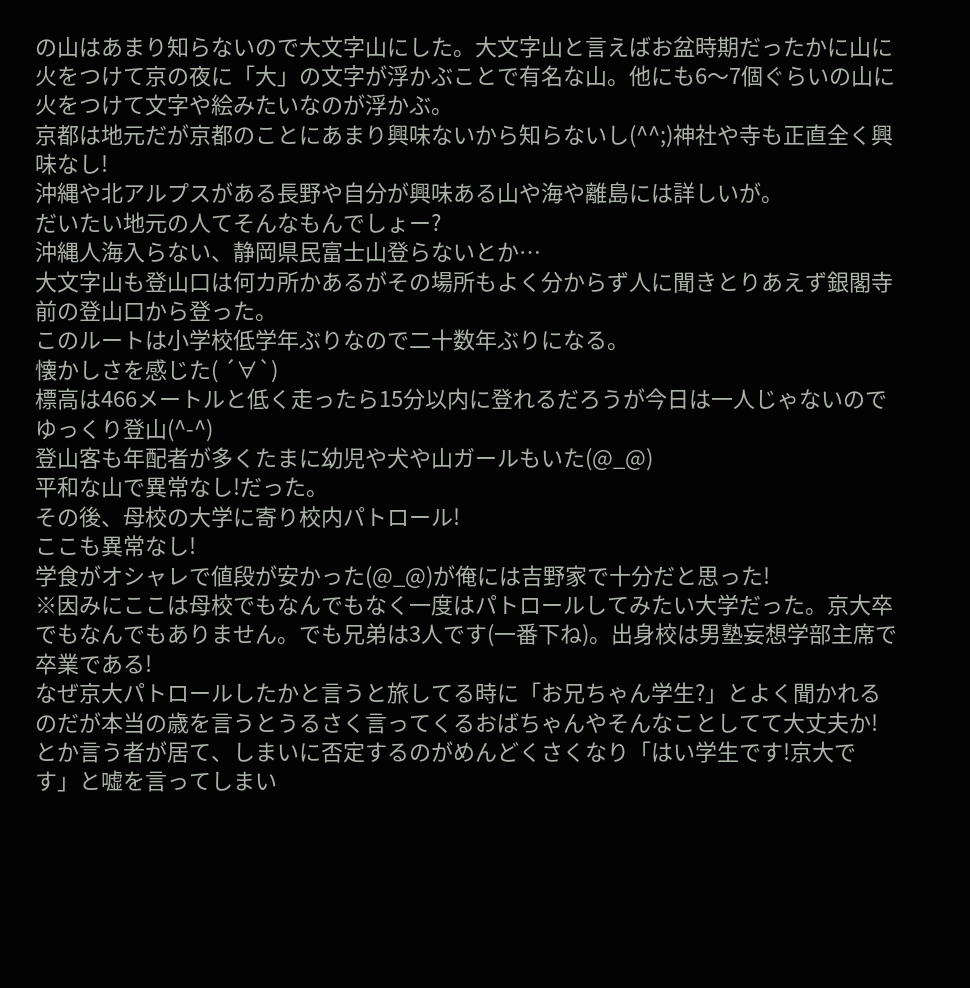の山はあまり知らないので大文字山にした。大文字山と言えばお盆時期だったかに山に火をつけて京の夜に「大」の文字が浮かぶことで有名な山。他にも6〜7個ぐらいの山に火をつけて文字や絵みたいなのが浮かぶ。
京都は地元だが京都のことにあまり興味ないから知らないし(^^;)神社や寺も正直全く興味なし!
沖縄や北アルプスがある長野や自分が興味ある山や海や離島には詳しいが。
だいたい地元の人てそんなもんでしょー?
沖縄人海入らない、静岡県民富士山登らないとか…
大文字山も登山口は何カ所かあるがその場所もよく分からず人に聞きとりあえず銀閣寺前の登山口から登った。
このルートは小学校低学年ぶりなので二十数年ぶりになる。
懐かしさを感じた( ´∀`)
標高は466メートルと低く走ったら15分以内に登れるだろうが今日は一人じゃないのでゆっくり登山(^-^)
登山客も年配者が多くたまに幼児や犬や山ガールもいた(@_@)
平和な山で異常なし!だった。
その後、母校の大学に寄り校内パトロール!
ここも異常なし!
学食がオシャレで値段が安かった(@_@)が俺には吉野家で十分だと思った!
※因みにここは母校でもなんでもなく一度はパトロールしてみたい大学だった。京大卒でもなんでもありません。でも兄弟は3人です(一番下ね)。出身校は男塾妄想学部主席で卒業である!
なぜ京大パトロールしたかと言うと旅してる時に「お兄ちゃん学生?」とよく聞かれるのだが本当の歳を言うとうるさく言ってくるおばちゃんやそんなことしてて大丈夫か!とか言う者が居て、しまいに否定するのがめんどくさくなり「はい学生です!京大です」と嘘を言ってしまい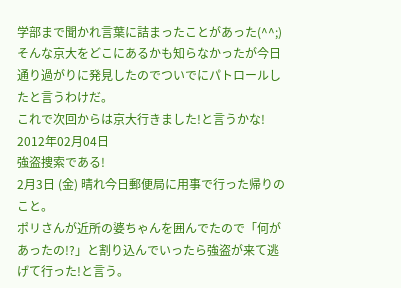学部まで聞かれ言葉に詰まったことがあった(^^;)そんな京大をどこにあるかも知らなかったが今日通り過がりに発見したのでついでにパトロールしたと言うわけだ。
これで次回からは京大行きました!と言うかな!
2012年02月04日
強盗捜索である!
2月3日 (金) 晴れ今日郵便局に用事で行った帰りのこと。
ポリさんが近所の婆ちゃんを囲んでたので「何があったの!?」と割り込んでいったら強盗が来て逃げて行った!と言う。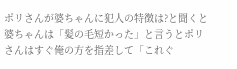ポリさんが婆ちゃんに犯人の特徴は?と聞くと婆ちゃんは「髪の毛短かった」と言うとポリさんはすぐ俺の方を指差して「これぐ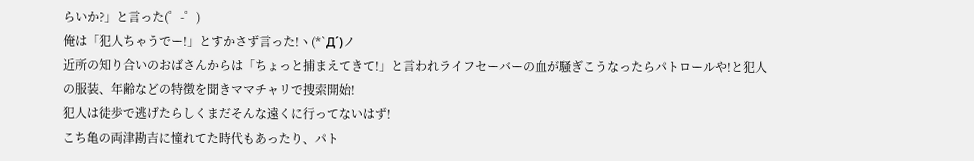らいか?」と言った(゜-゜)
俺は「犯人ちゃうでー!」とすかさず言った!ヽ(*`Д´)ノ
近所の知り合いのおばさんからは「ちょっと捕まえてきて!」と言われライフセーバーの血が騒ぎこうなったらパトロールや!と犯人の服装、年齢などの特徴を聞きママチャリで捜索開始!
犯人は徒歩で逃げたらしくまだそんな遠くに行ってないはず!
こち亀の両津勘吉に憧れてた時代もあったり、パト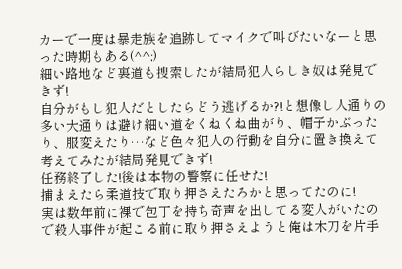カーで一度は暴走族を追跡してマイクで叫びたいなーと思った時期もある(^^;)
細い路地など裏道も捜索したが結局犯人らしき奴は発見できず!
自分がもし犯人だとしたらどう逃げるか?!と想像し人通りの多い大通りは避け細い道をくねくね曲がり、帽子かぶったり、服変えたり…など色々犯人の行動を自分に置き換えて考えてみたが結局発見できず!
任務終了した!後は本物の警察に任せた!
捕まえたら柔道技で取り押さえたろかと思ってたのに!
実は数年前に裸で包丁を持ち奇声を出してる変人がいたので殺人事件が起こる前に取り押さえようと俺は木刀を片手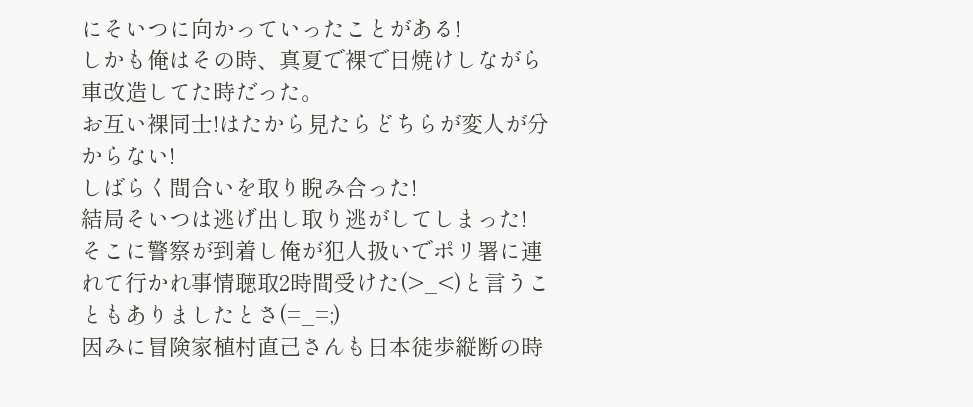にそいつに向かっていったことがある!
しかも俺はその時、真夏で裸で日焼けしながら車改造してた時だった。
お互い裸同士!はたから見たらどちらが変人が分からない!
しばらく間合いを取り睨み合った!
結局そいつは逃げ出し取り逃がしてしまった!
そこに警察が到着し俺が犯人扱いでポリ署に連れて行かれ事情聴取2時間受けた(>_<)と言うこともありましたとさ(=_=;)
因みに冒険家植村直己さんも日本徒歩縦断の時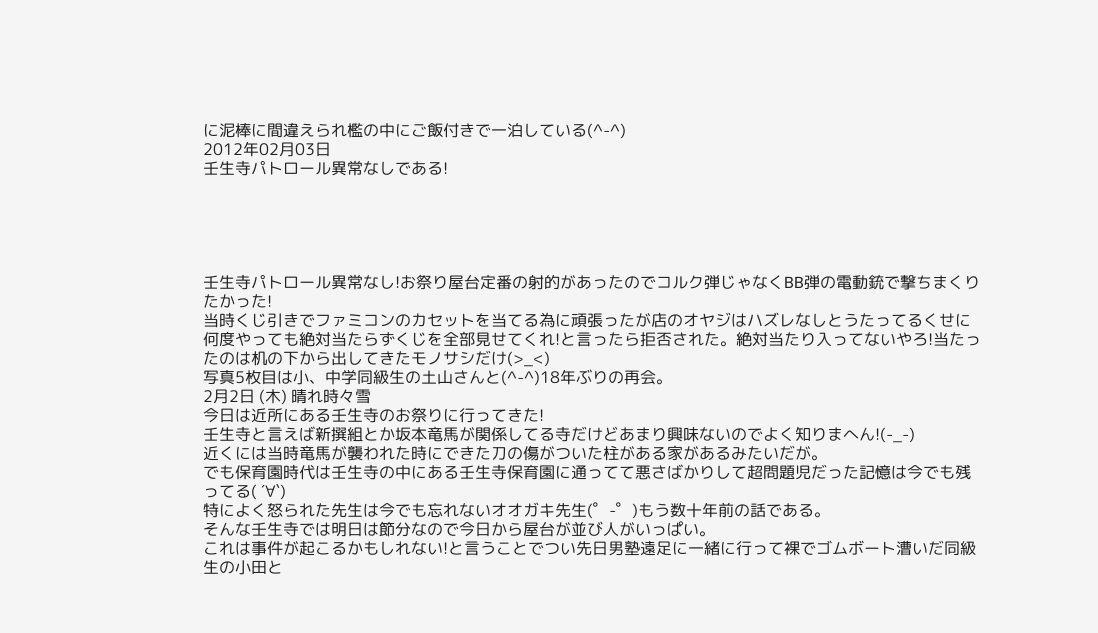に泥棒に間違えられ檻の中にご飯付きで一泊している(^-^)
2012年02月03日
壬生寺パトロール異常なしである!





壬生寺パトロール異常なし!お祭り屋台定番の射的があったのでコルク弾じゃなくBB弾の電動銃で撃ちまくりたかった!
当時くじ引きでファミコンのカセットを当てる為に頑張ったが店のオヤジはハズレなしとうたってるくせに何度やっても絶対当たらずくじを全部見せてくれ!と言ったら拒否された。絶対当たり入ってないやろ!当たったのは机の下から出してきたモノサシだけ(>_<)
写真5枚目は小、中学同級生の土山さんと(^-^)18年ぶりの再会。
2月2日 (木) 晴れ時々雪
今日は近所にある壬生寺のお祭りに行ってきた!
壬生寺と言えば新撰組とか坂本竜馬が関係してる寺だけどあまり興味ないのでよく知りまへん!(-_-)
近くには当時竜馬が襲われた時にできた刀の傷がついた柱がある家があるみたいだが。
でも保育園時代は壬生寺の中にある壬生寺保育園に通ってて悪さばかりして超問題児だった記憶は今でも残ってる( ´∀`)
特によく怒られた先生は今でも忘れないオオガキ先生(゜-゜)もう数十年前の話である。
そんな壬生寺では明日は節分なので今日から屋台が並び人がいっぱい。
これは事件が起こるかもしれない!と言うことでつい先日男塾遠足に一緒に行って裸でゴムボート漕いだ同級生の小田と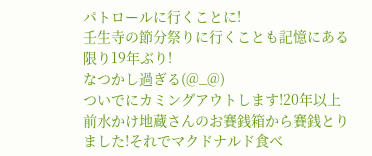パトロールに行くことに!
壬生寺の節分祭りに行くことも記憶にある限り19年ぶり!
なつかし過ぎる(@_@)
ついでにカミングアウトします!20年以上前水かけ地蔵さんのお賽銭箱から賽銭とりました!それでマクドナルド食べ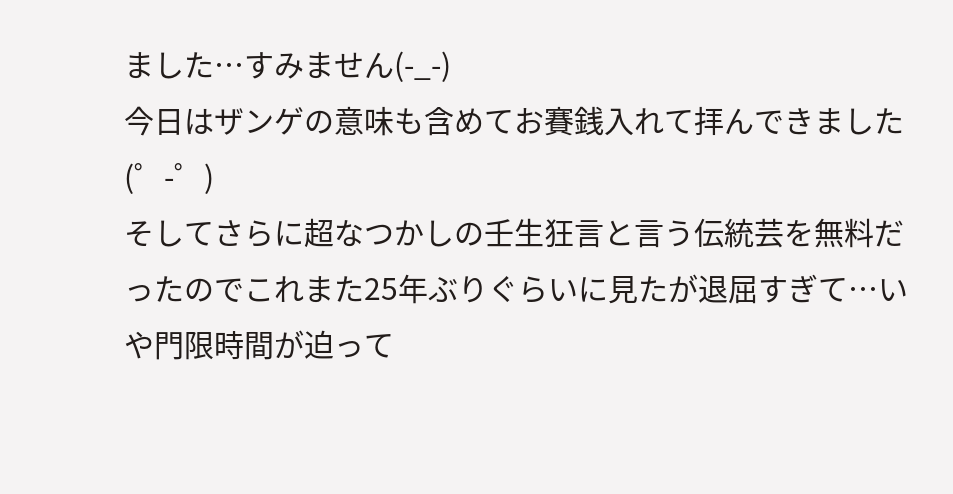ました…すみません(-_-)
今日はザンゲの意味も含めてお賽銭入れて拝んできました(゜-゜)
そしてさらに超なつかしの壬生狂言と言う伝統芸を無料だったのでこれまた25年ぶりぐらいに見たが退屈すぎて…いや門限時間が迫って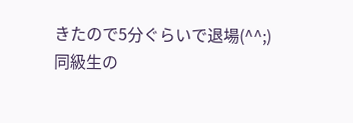きたので5分ぐらいで退場(^^;)
同級生の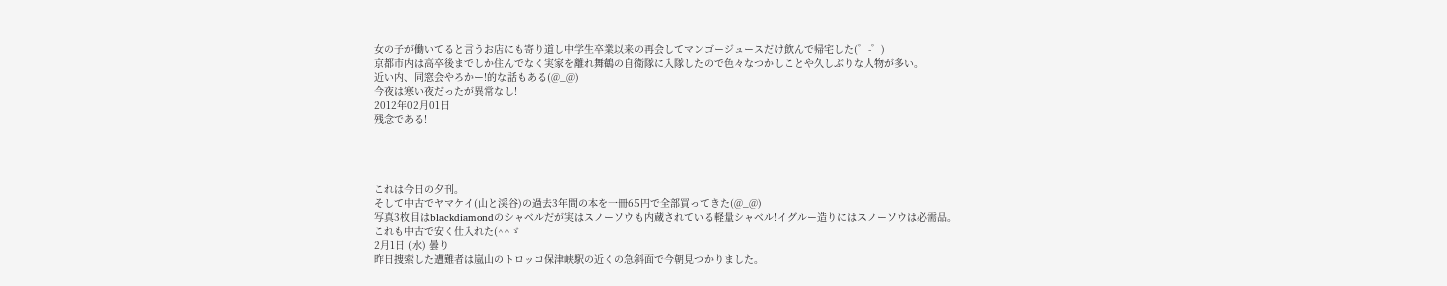女の子が働いてると言うお店にも寄り道し中学生卒業以来の再会してマンゴージュースだけ飲んで帰宅した(゜-゜)
京都市内は高卒後までしか住んでなく実家を離れ舞鶴の自衛隊に入隊したので色々なつかしことや久しぶりな人物が多い。
近い内、同窓会やろかー!的な話もある(@_@)
今夜は寒い夜だったが異常なし!
2012年02月01日
残念である!




これは今日の夕刊。
そして中古でヤマケイ(山と渓谷)の過去3年間の本を一冊65円で全部買ってきた(@_@)
写真3枚目はblackdiamondのシャベルだが実はスノーソウも内蔵されている軽量シャベル!イグルー造りにはスノーソウは必需品。
これも中古で安く仕入れた(^^ゞ
2月1日 (水) 曇り
昨日捜索した遭難者は嵐山のトロッコ保津峡駅の近くの急斜面で今朝見つかりました。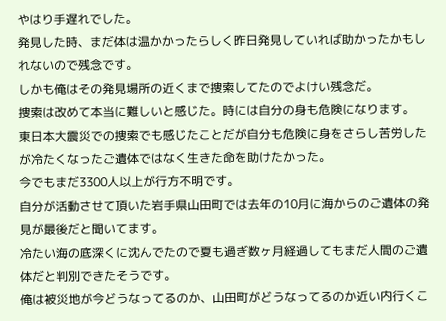やはり手遅れでした。
発見した時、まだ体は温かかったらしく昨日発見していれば助かったかもしれないので残念です。
しかも俺はその発見場所の近くまで捜索してたのでよけい残念だ。
捜索は改めて本当に難しいと感じた。時には自分の身も危険になります。
東日本大震災での捜索でも感じたことだが自分も危険に身をさらし苦労したが冷たくなったご遺体ではなく生きた命を助けたかった。
今でもまだ3300人以上が行方不明です。
自分が活動させて頂いた岩手県山田町では去年の10月に海からのご遺体の発見が最後だと聞いてます。
冷たい海の底深くに沈んでたので夏も過ぎ数ヶ月経過してもまだ人間のご遺体だと判別できたそうです。
俺は被災地が今どうなってるのか、山田町がどうなってるのか近い内行くこ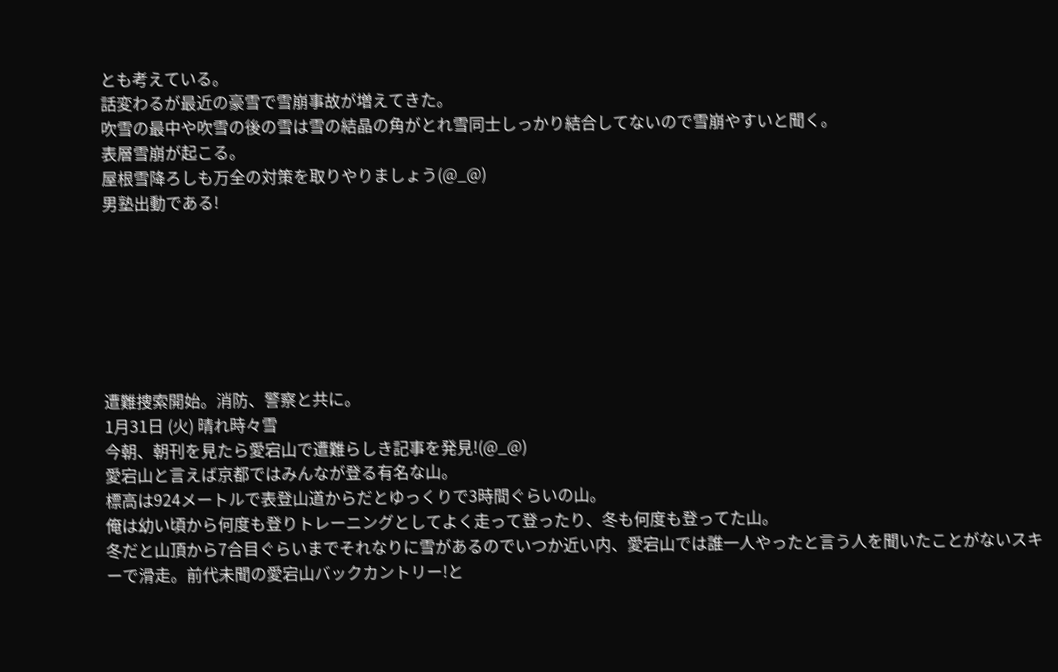とも考えている。
話変わるが最近の豪雪で雪崩事故が増えてきた。
吹雪の最中や吹雪の後の雪は雪の結晶の角がとれ雪同士しっかり結合してないので雪崩やすいと聞く。
表層雪崩が起こる。
屋根雪降ろしも万全の対策を取りやりましょう(@_@)
男塾出動である!







遭難捜索開始。消防、警察と共に。
1月31日 (火) 晴れ時々雪
今朝、朝刊を見たら愛宕山で遭難らしき記事を発見!(@_@)
愛宕山と言えば京都ではみんなが登る有名な山。
標高は924メートルで表登山道からだとゆっくりで3時間ぐらいの山。
俺は幼い頃から何度も登りトレーニングとしてよく走って登ったり、冬も何度も登ってた山。
冬だと山頂から7合目ぐらいまでそれなりに雪があるのでいつか近い内、愛宕山では誰一人やったと言う人を聞いたことがないスキーで滑走。前代未聞の愛宕山バックカントリー!と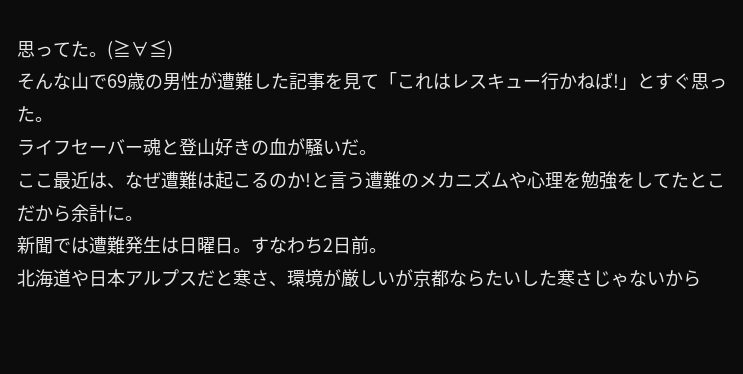思ってた。(≧∀≦)
そんな山で69歳の男性が遭難した記事を見て「これはレスキュー行かねば!」とすぐ思った。
ライフセーバー魂と登山好きの血が騒いだ。
ここ最近は、なぜ遭難は起こるのか!と言う遭難のメカニズムや心理を勉強をしてたとこだから余計に。
新聞では遭難発生は日曜日。すなわち2日前。
北海道や日本アルプスだと寒さ、環境が厳しいが京都ならたいした寒さじゃないから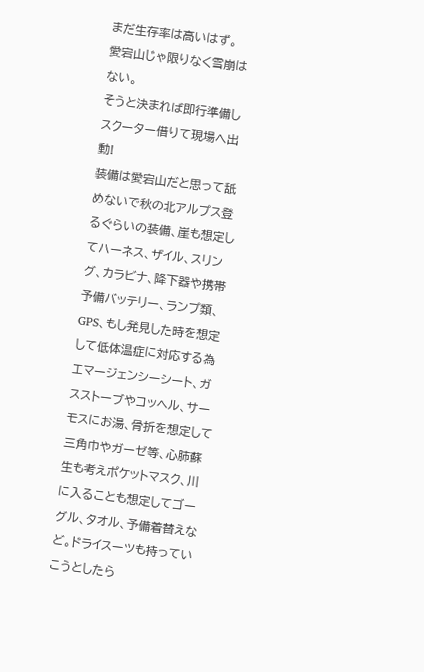まだ生存率は高いはず。
愛宕山じゃ限りなく雪崩はない。
そうと決まれば即行準備しスクーター借りて現場へ出動!
装備は愛宕山だと思って舐めないで秋の北アルプス登るぐらいの装備、崖も想定してハーネス、ザイル、スリング、カラビナ、降下器や携帯予備バッテリー、ランプ類、GPS、もし発見した時を想定して低体温症に対応する為エマージェンシーシート、ガスストーブやコッヘル、サーモスにお湯、骨折を想定して三角巾やガーゼ等、心肺蘇生も考えポケットマスク、川に入ることも想定してゴーグル、タオル、予備着替えなど。ドライスーツも持っていこうとしたら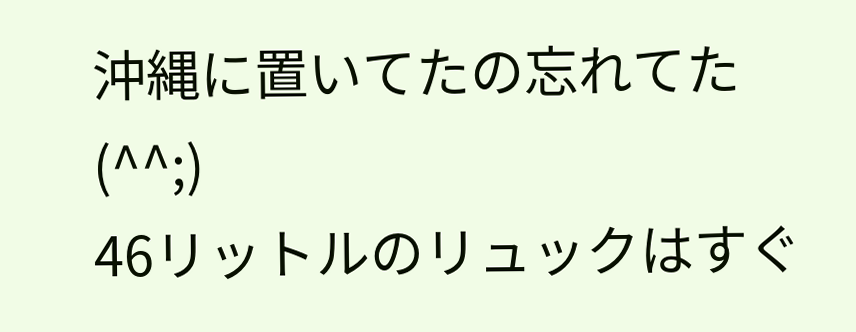沖縄に置いてたの忘れてた(^^;)
46リットルのリュックはすぐ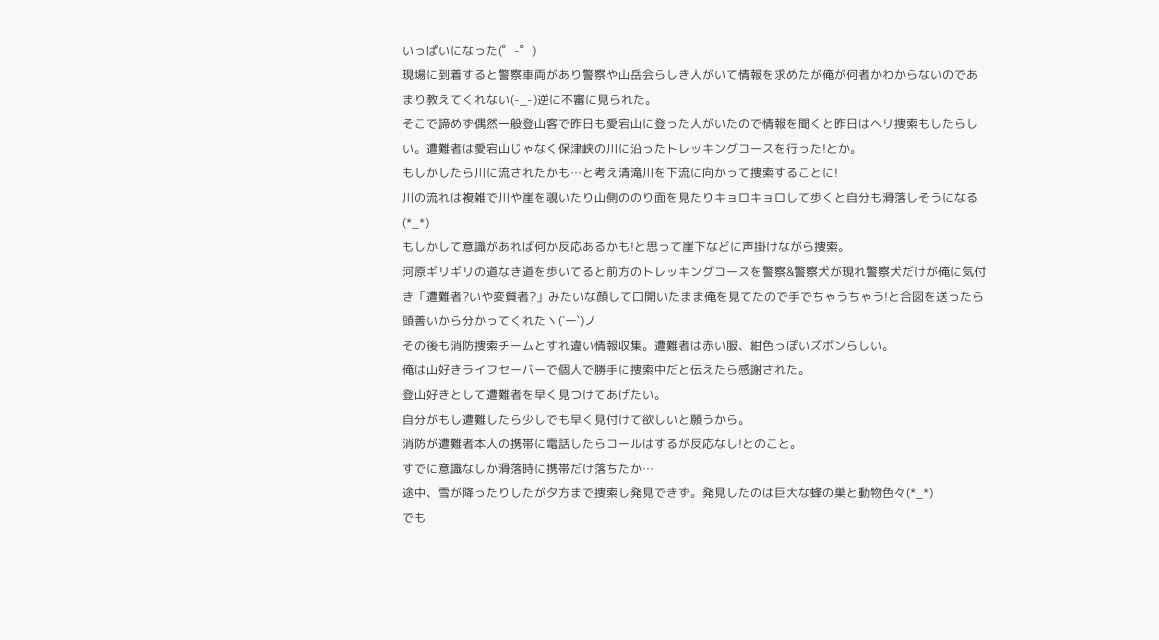いっぱいになった(゜-゜)
現場に到着すると警察車両があり警察や山岳会らしき人がいて情報を求めたが俺が何者かわからないのであまり教えてくれない(-_-)逆に不審に見られた。
そこで諦めず偶然一般登山客で昨日も愛宕山に登った人がいたので情報を聞くと昨日はヘリ捜索もしたらしい。遭難者は愛宕山じゃなく保津峡の川に沿ったトレッキングコースを行った!とか。
もしかしたら川に流されたかも…と考え清滝川を下流に向かって捜索することに!
川の流れは複雑で川や崖を覗いたり山側ののり面を見たりキョロキョロして歩くと自分も滑落しそうになる(*_*)
もしかして意識があれば何か反応あるかも!と思って崖下などに声掛けながら捜索。
河原ギリギリの道なき道を歩いてると前方のトレッキングコースを警察&警察犬が現れ警察犬だけが俺に気付き「遭難者?いや変質者?」みたいな顔して口開いたまま俺を見てたので手でちゃうちゃう!と合図を送ったら頭善いから分かってくれたヽ(´ー`)ノ
その後も消防捜索チームとすれ違い情報収集。遭難者は赤い服、紺色っぽいズボンらしい。
俺は山好きライフセーバーで個人で勝手に捜索中だと伝えたら感謝された。
登山好きとして遭難者を早く見つけてあげたい。
自分がもし遭難したら少しでも早く見付けて欲しいと願うから。
消防が遭難者本人の携帯に電話したらコールはするが反応なし!とのこと。
すでに意識なしか滑落時に携帯だけ落ちたか…
途中、雪が降ったりしたが夕方まで捜索し発見できず。発見したのは巨大な蜂の巣と動物色々(*_*)
でも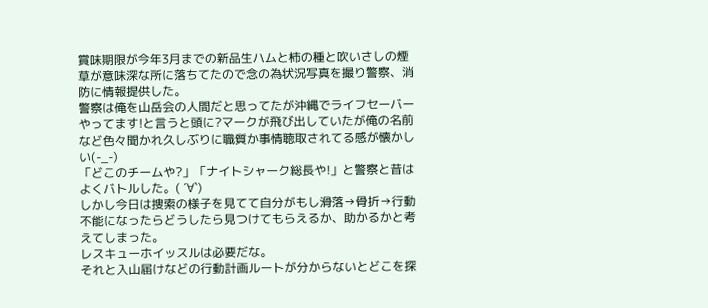賞味期限が今年3月までの新品生ハムと柿の種と吹いさしの煙草が意味深な所に落ちてたので念の為状況写真を撮り警察、消防に情報提供した。
警察は俺を山岳会の人間だと思ってたが沖縄でライフセーバーやってます!と言うと頭に?マークが飛び出していたが俺の名前など色々聞かれ久しぶりに職質か事情聴取されてる感が懐かしい(-_-)
「どこのチームや?」「ナイトシャーク総長や!」と警察と昔はよくバトルした。( ´∀`)
しかし今日は捜索の様子を見てて自分がもし滑落→骨折→行動不能になったらどうしたら見つけてもらえるか、助かるかと考えてしまった。
レスキューホイッスルは必要だな。
それと入山届けなどの行動計画ルートが分からないとどこを探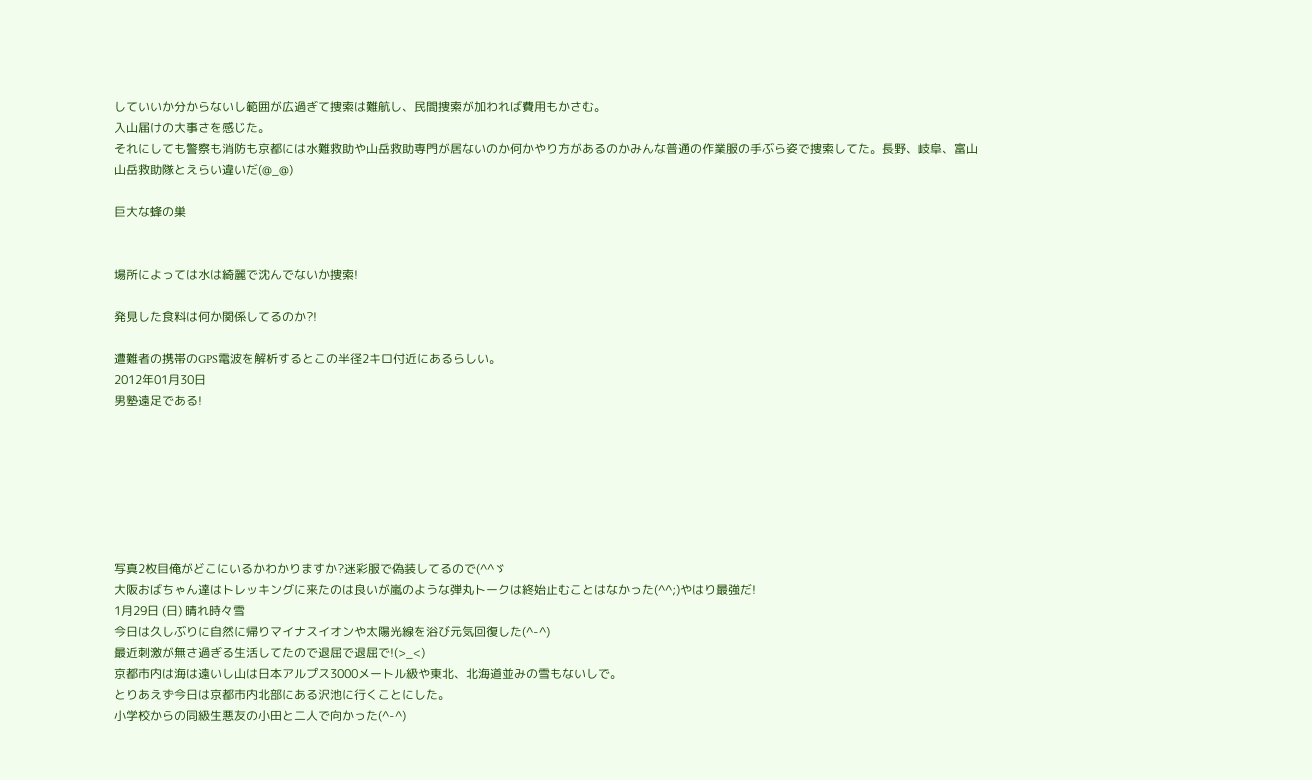していいか分からないし範囲が広過ぎて捜索は難航し、民間捜索が加われば費用もかさむ。
入山届けの大事さを感じた。
それにしても警察も消防も京都には水難救助や山岳救助専門が居ないのか何かやり方があるのかみんな普通の作業服の手ぶら姿で捜索してた。長野、岐阜、富山山岳救助隊とえらい違いだ(@_@)

巨大な蜂の巣


場所によっては水は綺麗で沈んでないか捜索!

発見した食料は何か関係してるのか?!

遭難者の携帯のGPS電波を解析するとこの半径2キロ付近にあるらしい。
2012年01月30日
男塾遠足である!







写真2枚目俺がどこにいるかわかりますか?迷彩服で偽装してるので(^^ゞ
大阪おばちゃん達はトレッキングに来たのは良いが嵐のような弾丸トークは終始止むことはなかった(^^;)やはり最強だ!
1月29日 (日) 晴れ時々雪
今日は久しぶりに自然に帰りマイナスイオンや太陽光線を浴び元気回復した(^-^)
最近刺激が無さ過ぎる生活してたので退屈で退屈で!(>_<)
京都市内は海は遠いし山は日本アルプス3000メートル級や東北、北海道並みの雪もないしで。
とりあえず今日は京都市内北部にある沢池に行くことにした。
小学校からの同級生悪友の小田と二人で向かった(^-^)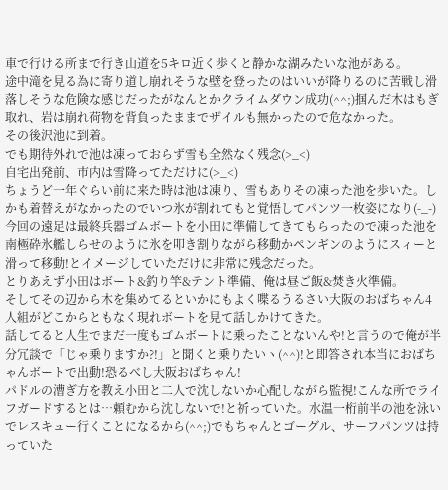車で行ける所まで行き山道を5キロ近く歩くと静かな湖みたいな池がある。
途中滝を見る為に寄り道し崩れそうな壁を登ったのはいいが降りるのに苦戦し滑落しそうな危険な感じだったがなんとかクライムダウン成功(^^;)掴んだ木はもぎ取れ、岩は崩れ荷物を背負ったままでザイルも無かったので危なかった。
その後沢池に到着。
でも期待外れで池は凍っておらず雪も全然なく残念(>_<)
自宅出発前、市内は雪降ってただけに(>_<)
ちょうど一年ぐらい前に来た時は池は凍り、雪もありその凍った池を歩いた。しかも着替えがなかったのでいつ氷が割れてもと覚悟してパンツ一枚姿になり(-_-)
今回の遠足は最終兵器ゴムボートを小田に準備してきてもらったので凍った池を南極砕氷艦しらせのように氷を叩き割りながら移動かペンギンのようにスィーと滑って移動!とイメージしていただけに非常に残念だった。
とりあえず小田はボート&釣り竿&テント準備、俺は昼ご飯&焚き火準備。
そしてその辺から木を集めてるといかにもよく喋るうるさい大阪のおばちゃん4人組がどこからともなく現れボートを見て話しかけてきた。
話してると人生でまだ一度もゴムボートに乗ったことないんや!と言うので俺が半分冗談で「じゃ乗りますか?!」と聞くと乗りたいヽ(^^)!と即答され本当におばちゃんボートで出動!恐るべし大阪おばちゃん!
パドルの漕ぎ方を教え小田と二人で沈しないか心配しながら監視!こんな所でライフガードするとは…頼むから沈しないで!と祈っていた。水温一桁前半の池を泳いでレスキュー行くことになるから(^^;)でもちゃんとゴーグル、サーフパンツは持っていた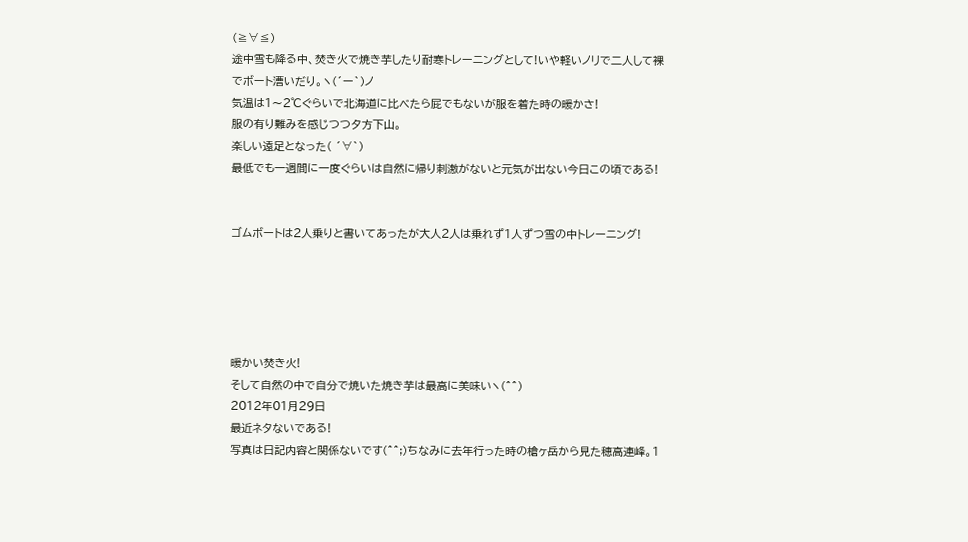(≧∀≦)
途中雪も降る中、焚き火で焼き芋したり耐寒トレーニングとして!いや軽いノリで二人して裸でボート漕いだり。ヽ(´ー`)ノ
気温は1〜2℃ぐらいで北海道に比べたら屁でもないが服を着た時の暖かさ!
服の有り難みを感じつつ夕方下山。
楽しい遠足となった( ´∀`)
最低でも一週間に一度ぐらいは自然に帰り刺激がないと元気が出ない今日この頃である!


ゴムボートは2人乗りと書いてあったが大人2人は乗れず1人ずつ雪の中トレーニング!





暖かい焚き火!
そして自然の中で自分で焼いた焼き芋は最高に美味いヽ(^^)
2012年01月29日
最近ネタないである!
写真は日記内容と関係ないです(^^;)ちなみに去年行った時の槍ヶ岳から見た穂高連峰。1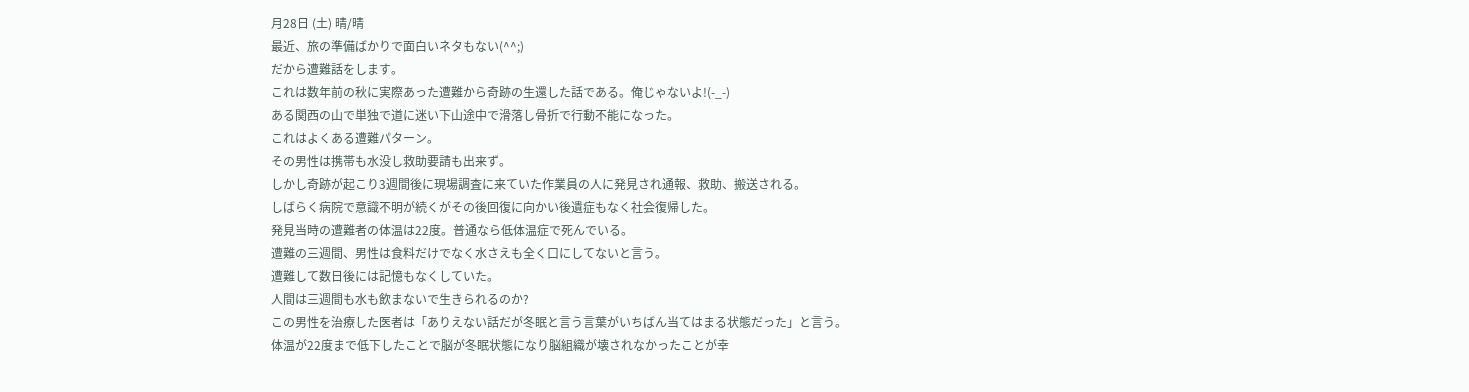月28日 (土) 晴/晴
最近、旅の準備ばかりで面白いネタもない(^^;)
だから遭難話をします。
これは数年前の秋に実際あった遭難から奇跡の生還した話である。俺じゃないよ!(-_-)
ある関西の山で単独で道に迷い下山途中で滑落し骨折で行動不能になった。
これはよくある遭難パターン。
その男性は携帯も水没し救助要請も出来ず。
しかし奇跡が起こり3週間後に現場調査に来ていた作業員の人に発見され通報、救助、搬送される。
しばらく病院で意識不明が続くがその後回復に向かい後遺症もなく社会復帰した。
発見当時の遭難者の体温は22度。普通なら低体温症で死んでいる。
遭難の三週間、男性は食料だけでなく水さえも全く口にしてないと言う。
遭難して数日後には記憶もなくしていた。
人間は三週間も水も飲まないで生きられるのか?
この男性を治療した医者は「ありえない話だが冬眠と言う言葉がいちばん当てはまる状態だった」と言う。
体温が22度まで低下したことで脳が冬眠状態になり脳組織が壊されなかったことが幸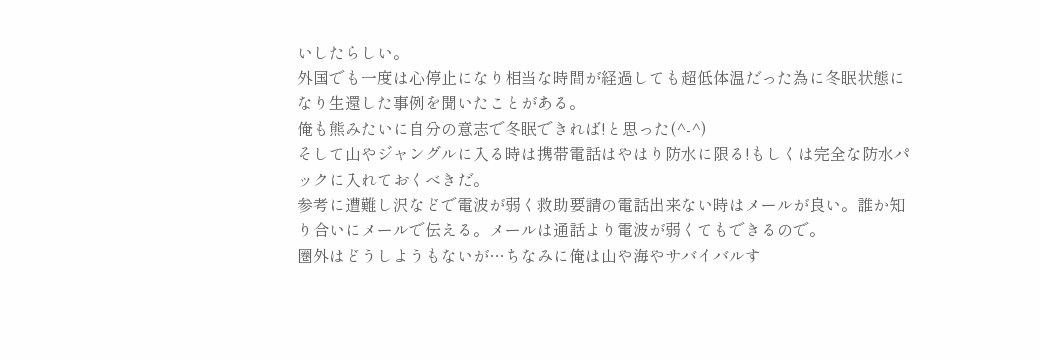いしたらしい。
外国でも一度は心停止になり相当な時間が経過しても超低体温だった為に冬眠状態になり生還した事例を聞いたことがある。
俺も熊みたいに自分の意志で冬眠できれば!と思った(^-^)
そして山やジャングルに入る時は携帯電話はやはり防水に限る!もしくは完全な防水パックに入れておくべきだ。
参考に遭難し沢などで電波が弱く救助要請の電話出来ない時はメールが良い。誰か知り合いにメールで伝える。メールは通話より電波が弱くてもできるので。
圏外はどうしようもないが…ちなみに俺は山や海やサバイバルす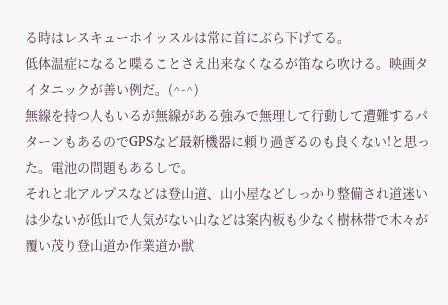る時はレスキューホイッスルは常に首にぶら下げてる。
低体温症になると喋ることさえ出来なくなるが笛なら吹ける。映画タイタニックが善い例だ。(^-^)
無線を持つ人もいるが無線がある強みで無理して行動して遭難するパターンもあるのでGPSなど最新機器に頼り過ぎるのも良くない!と思った。電池の問題もあるしで。
それと北アルプスなどは登山道、山小屋などしっかり整備され道迷いは少ないが低山で人気がない山などは案内板も少なく樹林帯で木々が覆い茂り登山道か作業道か獣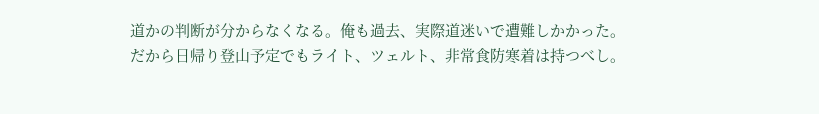道かの判断が分からなくなる。俺も過去、実際道迷いで遭難しかかった。
だから日帰り登山予定でもライト、ツェルト、非常食防寒着は持つべし。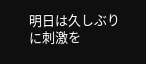明日は久しぶりに刺激を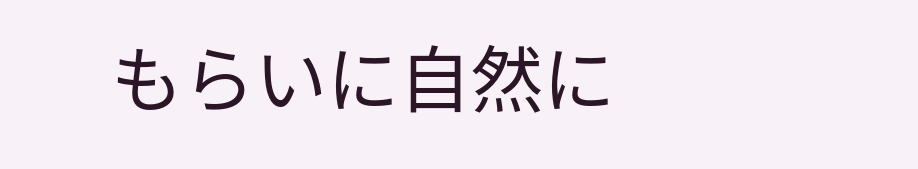もらいに自然に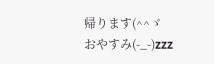帰ります(^^ゞ
おやすみ(-_-)zzz